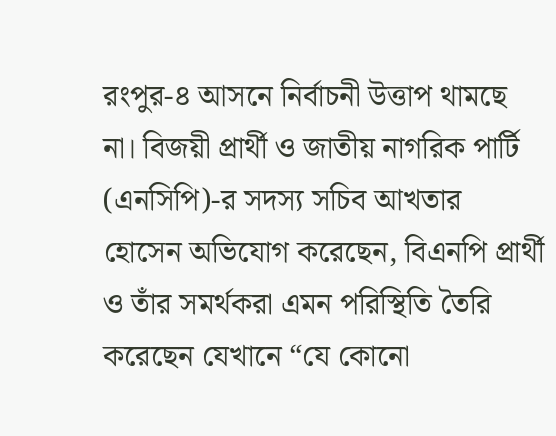রংপুর-৪ আসনে নির্বাচনী উত্তাপ থামছে না। বিজয়ী প্রার্থী ও জাতীয় নাগরিক পার্টি (এনসিপি)-র সদস্য সচিব আখতার হোসেন অভিযোগ করেছেন, বিএনপি প্রার্থী ও তাঁর সমর্থকরা এমন পরিস্থিতি তৈরি করেছেন যেখানে “যে কোনো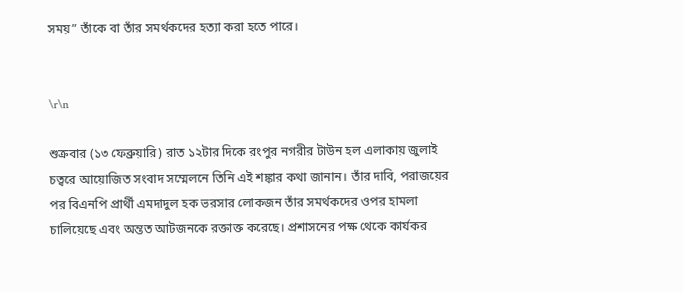সময়” তাঁকে বা তাঁর সমর্থকদের হত্যা করা হতে পারে।


\r\n

শুক্রবার (১৩ ফেব্রুয়ারি) রাত ১২টার দিকে রংপুর নগরীর টাউন হল এলাকায় জুলাই চত্বরে আয়োজিত সংবাদ সম্মেলনে তিনি এই শঙ্কার কথা জানান। তাঁর দাবি, পরাজয়ের পর বিএনপি প্রার্থী এমদাদুল হক ভরসার লোকজন তাঁর সমর্থকদের ওপর হামলা চালিয়েছে এবং অন্তত আটজনকে রক্তাক্ত করেছে। প্রশাসনের পক্ষ থেকে কার্যকর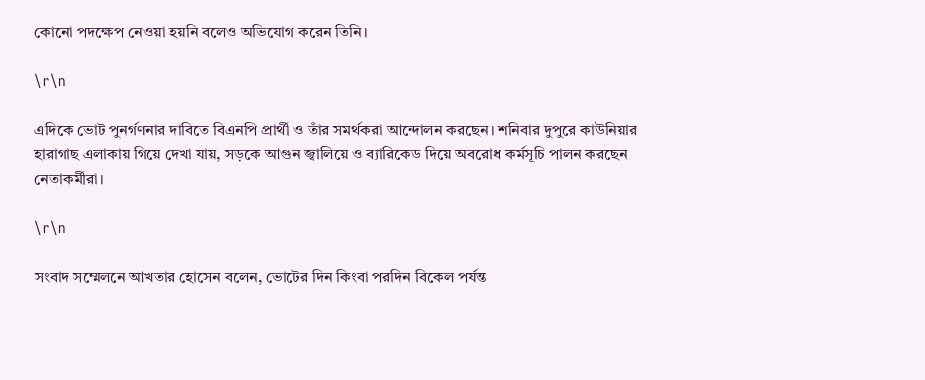কোনো পদক্ষেপ নেওয়া হয়নি বলেও অভিযোগ করেন তিনি।

\r\n

এদিকে ভোট পুনর্গণনার দাবিতে বিএনপি প্রার্থী ও তাঁর সমর্থকরা আন্দোলন করছেন। শনিবার দুপুরে কাউনিয়ার হারাগাছ এলাকায় গিয়ে দেখা যায়, সড়কে আগুন জ্বালিয়ে ও ব্যারিকেড দিয়ে অবরোধ কর্মসূচি পালন করছেন নেতাকর্মীরা।

\r\n

সংবাদ সম্মেলনে আখতার হোসেন বলেন, ভোটের দিন কিংবা পরদিন বিকেল পর্যন্ত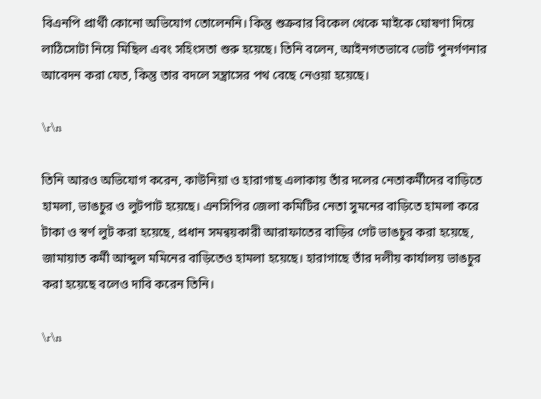বিএনপি প্রার্থী কোনো অভিযোগ তোলেননি। কিন্তু শুক্রবার বিকেল থেকে মাইকে ঘোষণা দিয়ে লাঠিসোটা নিয়ে মিছিল এবং সহিংসতা শুরু হয়েছে। তিনি বলেন, আইনগতভাবে ভোট পুনর্গণনার আবেদন করা যেত, কিন্তু তার বদলে সন্ত্রাসের পথ বেছে নেওয়া হয়েছে।

\r\n

তিনি আরও অভিযোগ করেন, কাউনিয়া ও হারাগাছ এলাকায় তাঁর দলের নেতাকর্মীদের বাড়িতে হামলা, ভাঙচুর ও লুটপাট হয়েছে। এনসিপির জেলা কমিটির নেতা সুমনের বাড়িতে হামলা করে টাকা ও স্বর্ণ লুট করা হয়েছে, প্রধান সমন্বয়কারী আরাফাতের বাড়ির গেট ভাঙচুর করা হয়েছে, জামায়াত কর্মী আব্দুল মমিনের বাড়িতেও হামলা হয়েছে। হারাগাছে তাঁর দলীয় কার্যালয় ভাঙচুর করা হয়েছে বলেও দাবি করেন তিনি।

\r\n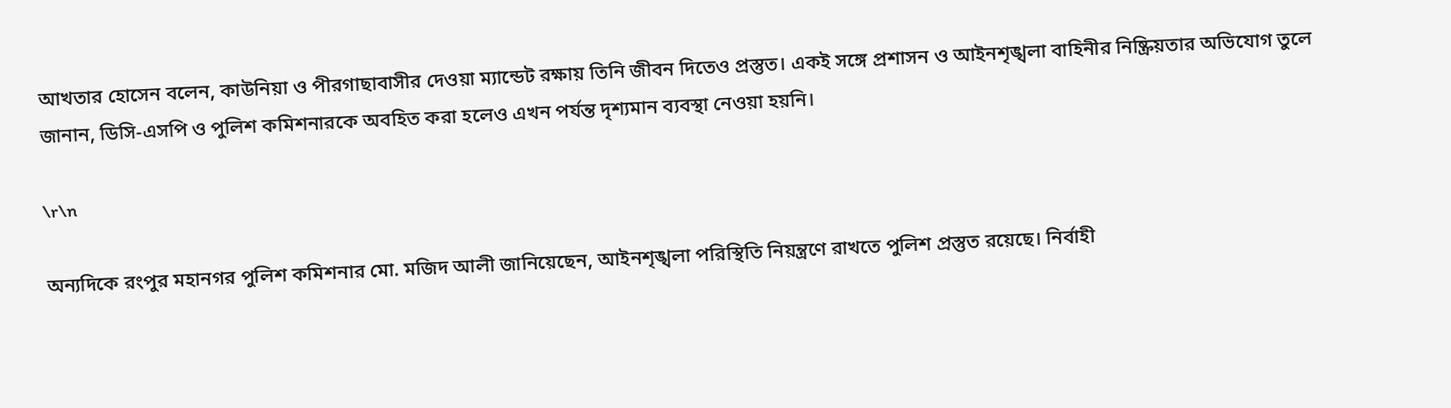আখতার হোসেন বলেন, কাউনিয়া ও পীরগাছাবাসীর দেওয়া ম্যান্ডেট রক্ষায় তিনি জীবন দিতেও প্রস্তুত। একই সঙ্গে প্রশাসন ও আইনশৃঙ্খলা বাহিনীর নিষ্ক্রিয়তার অভিযোগ তুলে জানান, ডিসি-এসপি ও পুলিশ কমিশনারকে অবহিত করা হলেও এখন পর্যন্ত দৃশ্যমান ব্যবস্থা নেওয়া হয়নি।

\r\n

অন্যদিকে রংপুর মহানগর পুলিশ কমিশনার মো. মজিদ আলী জানিয়েছেন, আইনশৃঙ্খলা পরিস্থিতি নিয়ন্ত্রণে রাখতে পুলিশ প্রস্তুত রয়েছে। নির্বাহী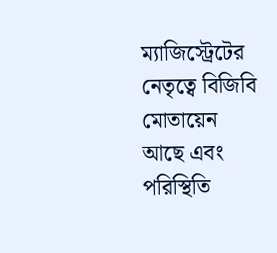ম্যাজিস্ট্রেটের নেতৃত্বে বিজিবি মোতায়েন আছে এবং পরিস্থিতি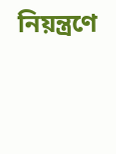নিয়ন্ত্রণে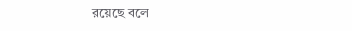রয়েছে বলে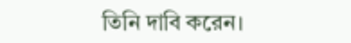তিনি দাবি করেন।